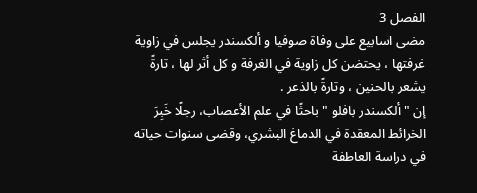الفصل 3
مضى اسابيع على وفاة صوفيا و ألكسندر يجلس في زاوية غرفتها ، يحتضن كل زاوية في الغرفة و كل أثر لها ، تارةً يشعر بالحنين ، وتارةً بالذعر .
إن "ألكسندر بافلو " باحثًا في علم الأعصاب، رجلًا خَبِرَ الخرائط المعقدة في الدماغ البشري، وقضى سنوات حياته في دراسة العاطفة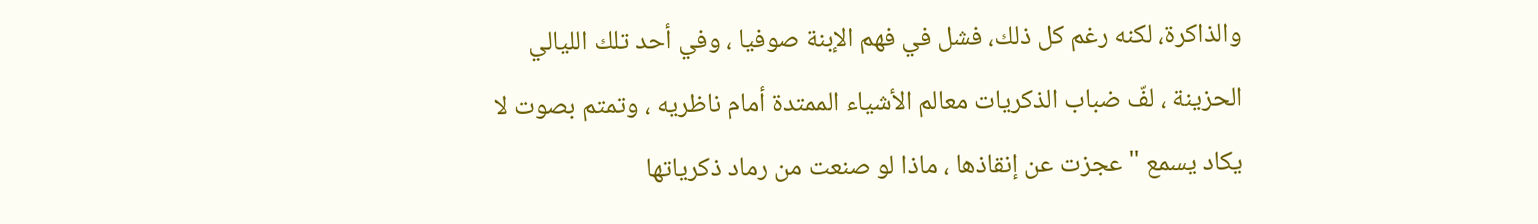والذاكرة، لكنه رغم كل ذلك، فشل في فهم الإبنة صوفيا ، وفي أحد تلك الليالي الحزينة ، لفّ ضباب الذكريات معالم الأشياء الممتدة أمام ناظريه ، وتمتم بصوت لا يكاد يسمع " عجزت عن إنقاذها ، ماذا لو صنعت من رماد ذكرياتها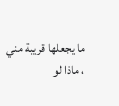ما يجعلها قريبة مني ، ماذا لو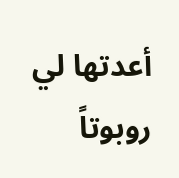أعدتها لي روبوتاً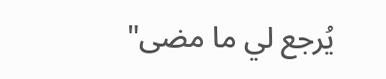يُرجع لي ما مضى"